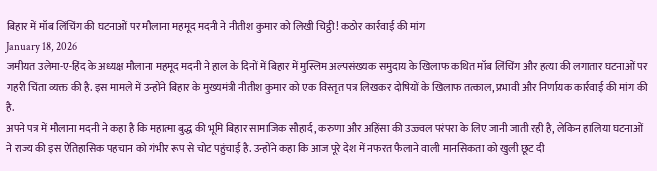बिहार में मॉब लिंचिंग की घटनाओं पर मौलाना महमूद मदनी ने नीतीश कुमार को लिखी चिट्ठी! कठोर कार्रवाई की मांग
January 18, 2026
जमीयत उलेमा-ए-हिंद के अध्यक्ष मौलाना महमूद मदनी ने हाल के दिनों में बिहार में मुस्लिम अल्पसंख्यक समुदाय के खिलाफ कथित मॉब लिंचिंग और हत्या की लगातार घटनाओं पर गहरी चिंता व्यक्त की है. इस मामले में उन्होंने बिहार के मुख्यमंत्री नीतीश कुमार को एक विस्तृत पत्र लिखकर दोषियों के खिलाफ तत्काल, प्रभावी और निर्णायक कार्रवाई की मांग की है.
अपने पत्र में मौलाना मदनी ने कहा है कि महात्मा बुद्ध की भूमि बिहार सामाजिक सौहार्द, करुणा और अहिंसा की उज्ज्वल परंपरा के लिए जानी जाती रही है, लेकिन हालिया घटनाओं ने राज्य की इस ऐतिहासिक पहचान को गंभीर रूप से चोट पहुंचाई है. उन्होंने कहा कि आज पूरे देश में नफरत फैलाने वाली मानसिकता को खुली छूट दी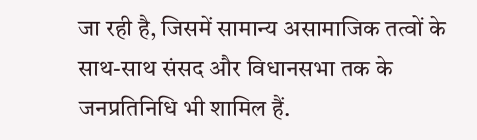जा रही है, जिसमें सामान्य असामाजिक तत्वों के साथ-साथ संसद और विधानसभा तक के जनप्रतिनिधि भी शामिल हैं.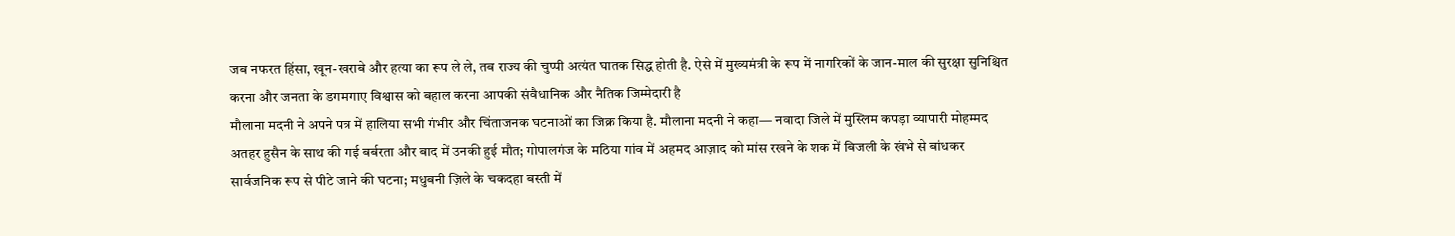जब नफरत हिंसा, खून-खराबे और हत्या का रूप ले ले, तब राज्य की चुप्पी अत्यंत घातक सिद्ध होती है. ऐसे में मुख्यमंत्री के रूप में नागरिकों के जान-माल की सुरक्षा सुनिश्चित करना और जनता के डगमगाए विश्वास को बहाल करना आपकी संवैधानिक और नैतिक जिम्मेदारी है
मौलाना मदनी ने अपने पत्र में हालिया सभी गंभीर और चिंताजनक घटनाओं का जिक्र किया है. मौलाना मदनी ने कहा— नवादा जिले में मुस्लिम कपड़ा व्यापारी मोहम्मद अतहर हुसैन के साथ की गई बर्बरता और बाद में उनकी हुई मौत; गोपालगंज के मठिया गांव में अहमद आज़ाद को मांस रखने के शक में बिजली के खंभे से बांधकर सार्वजनिक रूप से पीटे जाने की घटना; मधुबनी ज़िले के चकदहा बस्ती में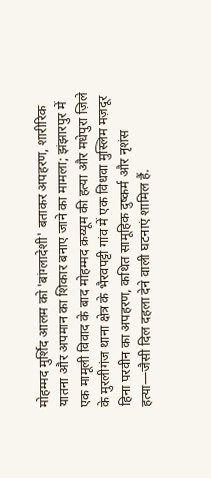मोहम्मद मुर्शिद आलम को 'बांग्लादेशी' बताकर अपहरण, शारीरिक यातना और अपमान का शिकार बनाए जाने का मामला; झंझारपुर में एक मामूली विवाद के बाद मोहम्मद क़य्यूम की हत्या और मधेपुरा ज़िले के मुरलीगंज थाना क्षेत्र के भैरवपट्टी गांव में एक विधवा मुस्लिम मज़दूर हिना परवीन का अपहरण, कथित सामूहिक दुष्कर्म और नृशंस हत्या—जैसी दिल दहला देने वाली घटनाएं शामिल हैं.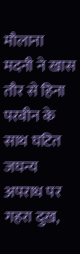मौलाना मदनी ने खास तौर से हिना परवीन के साथ घटित जघन्य अपराध पर गहरा दुख,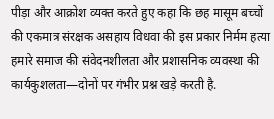पीड़ा और आक्रोश व्यक्त करते हुए कहा कि छह मासूम बच्चों की एकमात्र संरक्षक असहाय विधवा की इस प्रकार निर्मम हत्या हमारे समाज की संवेदनशीलता और प्रशासनिक व्यवस्था की कार्यकुशलता—दोनों पर गंभीर प्रश्न खड़े करती है.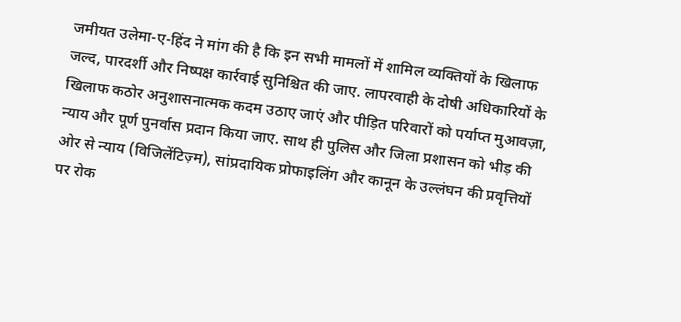जमीयत उलेमा-ए-हिंद ने मांग की है कि इन सभी मामलों में शामिल व्यक्तियों के खिलाफ जल्द, पारदर्शी और निष्पक्ष कार्रवाई सुनिश्चित की जाए. लापरवाही के दोषी अधिकारियों के खिलाफ कठोर अनुशासनात्मक कदम उठाए जाएं और पीड़ित परिवारों को पर्याप्त मुआवज़ा, न्याय और पूर्ण पुनर्वास प्रदान किया जाए. साथ ही पुलिस और जिला प्रशासन को भीड़ की ओर से न्याय (विजिलेंटिज़्म), सांप्रदायिक प्रोफाइलिंग और कानून के उल्लंघन की प्रवृत्तियों पर रोक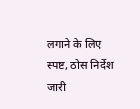लगाने के लिए स्पष्ट, ठोस निर्देश जारी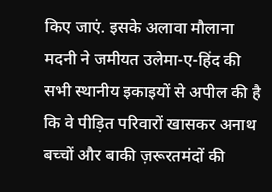किए जाएं. इसके अलावा मौलाना मदनी ने जमीयत उलेमा-ए-हिंद की सभी स्थानीय इकाइयों से अपील की है कि वे पीड़ित परिवारों खासकर अनाथ बच्चों और बाकी ज़रूरतमंदों की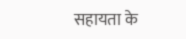सहायता के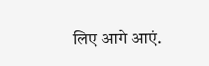लिए आगे आएं.